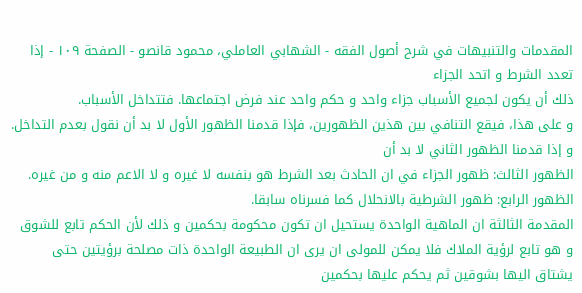المقدمات والتنبيهات في شرح أصول الفقه - الشهابي العاملي، محمود قانصو - الصفحة ١٠٩ - إذا تعدد الشرط و اتحد الجزاء
ذلك أن يكون لجميع الأسباب جزاء واحد و حكم واحد عند فرض اجتماعها. فتتداخل الأسباب.
و على هذا، فيقع التنافي بين هذين الظهورين، فإذا قدمنا الظهور الأول لا بد أن نقول بعدم التداخل. و إذا قدمنا الظهور الثاني لا بد أن
الظهور الثالث: ظهور الجزاء في ان الحادث بعد الشرط هو بنفسه لا غيره و لا الاعم منه و من غيره.
الظهور الرابع: ظهور الشرطية بالانحلال كما فسرناه سابقا.
المقدمة الثالثة ان الماهية الواحدة يستحيل ان تكون محكومة بحكمين و ذلك لأن الحكم تابع للشوق و هو تابع لرؤية الملاك فلا يمكن للمولى ان يرى ان الطبيعة الواحدة ذات مصلحة برؤيتين حتى يشتاق اليها بشوقين ثم يحكم عليها بحكمين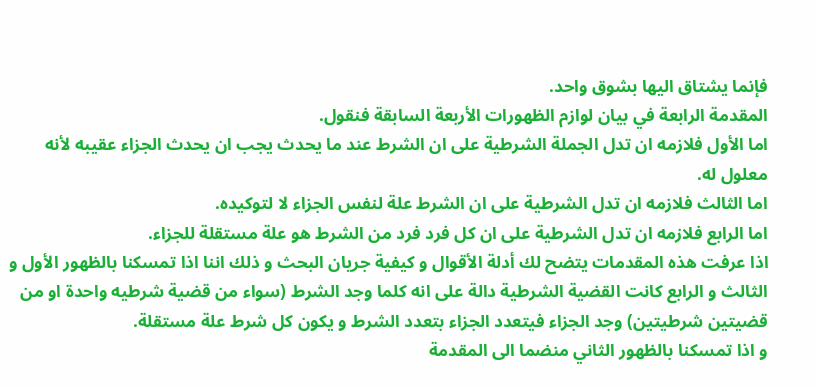فإنما يشتاق اليها بشوق واحد.
المقدمة الرابعة في بيان لوازم الظهورات الأربعة السابقة فنقول.
اما الأول فلازمه ان تدل الجملة الشرطية على ان الشرط عند ما يحدث يجب ان يحدث الجزاء عقيبه لأنه معلول له.
اما الثالث فلازمه ان تدل الشرطية على ان الشرط علة لنفس الجزاء لا لتوكيده.
اما الرابع فلازمه ان تدل الشرطية على ان كل فرد فرد من الشرط هو علة مستقلة للجزاء.
اذا عرفت هذه المقدمات يتضح لك أدلة الأقوال و كيفية جريان البحث و ذلك اننا اذا تمسكنا بالظهور الأول و الثالث و الرابع كانت القضية الشرطية دالة على انه كلما وجد الشرط (سواء من قضية شرطيه واحدة او من قضيتين شرطيتين) وجد الجزاء فيتعدد الجزاء بتعدد الشرط و يكون كل شرط علة مستقلة.
و اذا تمسكنا بالظهور الثاني منضما الى المقدمة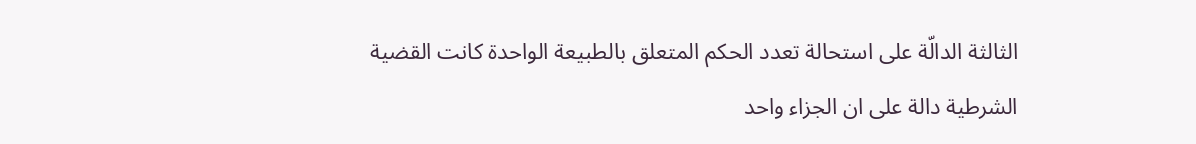الثالثة الدالّة على استحالة تعدد الحكم المتعلق بالطبيعة الواحدة كانت القضية الشرطية دالة على ان الجزاء واحد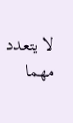لا يتعدد مهما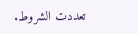تعددت الشروط.